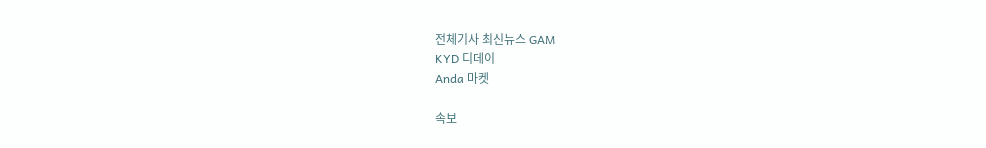전체기사 최신뉴스 GAM
KYD 디데이
Anda 마켓

속보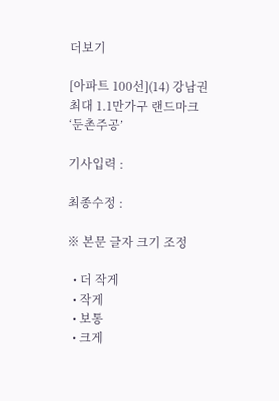더보기

[아파트 100선](14) 강남권 최대 1.1만가구 랜드마크 ‘둔촌주공’

기사입력 :

최종수정 :

※ 본문 글자 크기 조정

  • 더 작게
  • 작게
  • 보통
  • 크게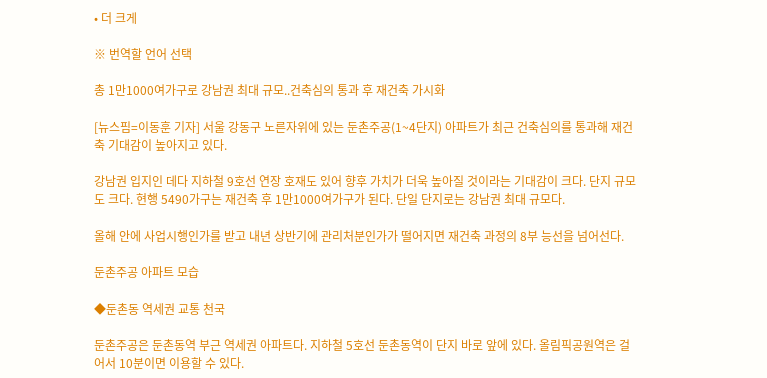• 더 크게

※ 번역할 언어 선택

총 1만1000여가구로 강남권 최대 규모..건축심의 통과 후 재건축 가시화

[뉴스핌=이동훈 기자] 서울 강동구 노른자위에 있는 둔촌주공(1~4단지) 아파트가 최근 건축심의를 통과해 재건축 기대감이 높아지고 있다.

강남권 입지인 데다 지하철 9호선 연장 호재도 있어 향후 가치가 더욱 높아질 것이라는 기대감이 크다. 단지 규모도 크다. 현행 5490가구는 재건축 후 1만1000여가구가 된다. 단일 단지로는 강남권 최대 규모다.

올해 안에 사업시행인가를 받고 내년 상반기에 관리처분인가가 떨어지면 재건축 과정의 8부 능선을 넘어선다.

둔촌주공 아파트 모습

◆둔촌동 역세권 교통 천국

둔촌주공은 둔촌동역 부근 역세권 아파트다. 지하철 5호선 둔촌동역이 단지 바로 앞에 있다. 올림픽공원역은 걸어서 10분이면 이용할 수 있다.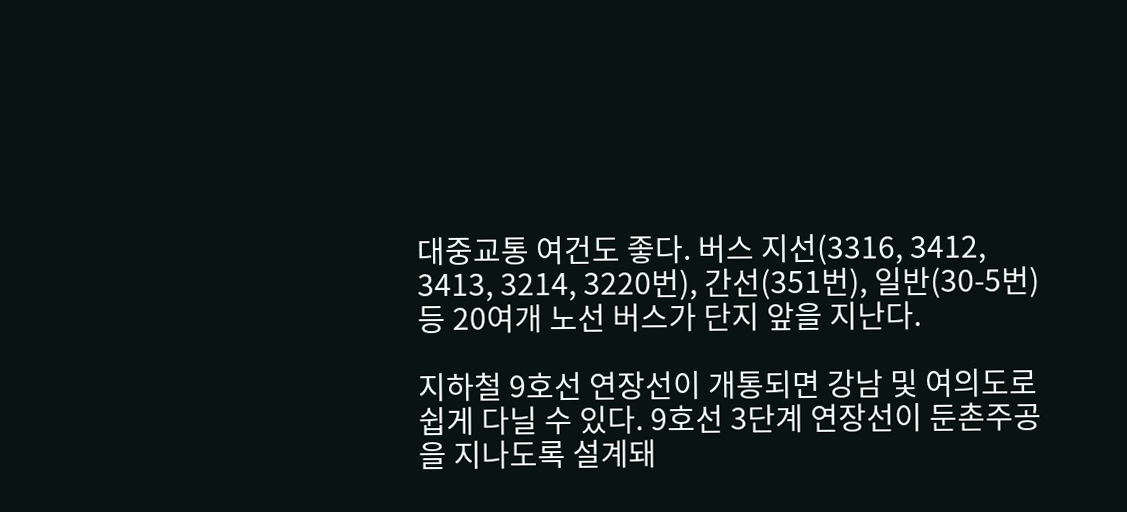대중교통 여건도 좋다. 버스 지선(3316, 3412, 3413, 3214, 3220번), 간선(351번), 일반(30-5번) 등 20여개 노선 버스가 단지 앞을 지난다.

지하철 9호선 연장선이 개통되면 강남 및 여의도로 쉽게 다닐 수 있다. 9호선 3단계 연장선이 둔촌주공을 지나도록 설계돼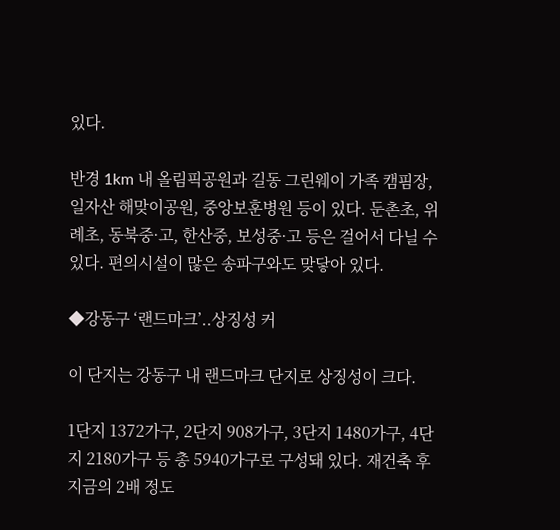있다.

반경 1km 내 올림픽공원과 길동 그린웨이 가족 캠핌장, 일자산 해맞이공원, 중앙보훈병원 등이 있다. 둔촌초, 위례초, 동북중·고, 한산중, 보성중·고 등은 걸어서 다닐 수 있다. 편의시설이 많은 송파구와도 맞닿아 있다.

◆강동구 ‘랜드마크’..상징성 커

이 단지는 강동구 내 랜드마크 단지로 상징성이 크다.

1단지 1372가구, 2단지 908가구, 3단지 1480가구, 4단지 2180가구 등 총 5940가구로 구성돼 있다. 재건축 후 지금의 2배 정도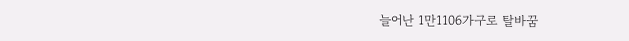늘어난 1만1106가구로 탈바꿈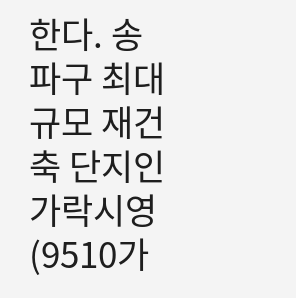한다. 송파구 최대 규모 재건축 단지인 가락시영(9510가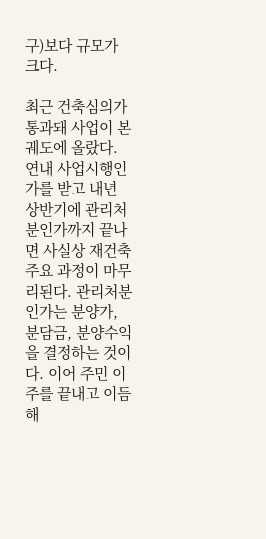구)보다 규모가 크다.

최근 건축심의가 통과돼 사업이 본궤도에 올랐다. 연내 사업시행인가를 받고 내년 상반기에 관리처분인가까지 끝나면 사실상 재건축 주요 과정이 마무리된다. 관리처분인가는 분양가, 분담금, 분양수익을 결정하는 것이다. 이어 주민 이주를 끝내고 이듬해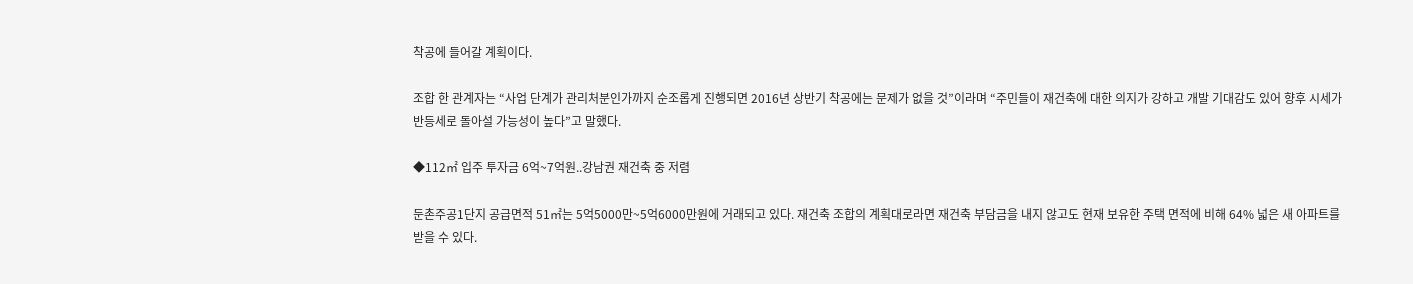착공에 들어갈 계획이다.

조합 한 관계자는 “사업 단계가 관리처분인가까지 순조롭게 진행되면 2016년 상반기 착공에는 문제가 없을 것”이라며 “주민들이 재건축에 대한 의지가 강하고 개발 기대감도 있어 향후 시세가 반등세로 돌아설 가능성이 높다”고 말했다.

◆112㎡ 입주 투자금 6억~7억원..강남권 재건축 중 저렴

둔촌주공1단지 공급면적 51㎡는 5억5000만~5억6000만원에 거래되고 있다. 재건축 조합의 계획대로라면 재건축 부담금을 내지 않고도 현재 보유한 주택 면적에 비해 64% 넓은 새 아파트를 받을 수 있다.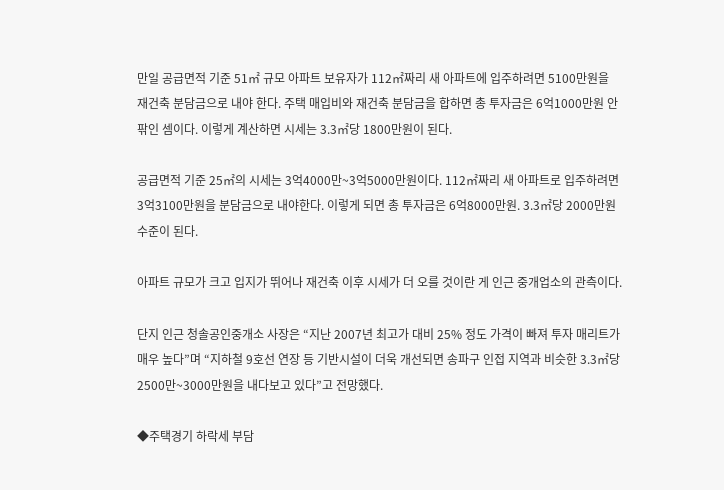만일 공급면적 기준 51㎡ 규모 아파트 보유자가 112㎡짜리 새 아파트에 입주하려면 5100만원을 재건축 분담금으로 내야 한다. 주택 매입비와 재건축 분담금을 합하면 총 투자금은 6억1000만원 안팎인 셈이다. 이렇게 계산하면 시세는 3.3㎡당 1800만원이 된다.

공급면적 기준 25㎡의 시세는 3억4000만~3억5000만원이다. 112㎡짜리 새 아파트로 입주하려면 3억3100만원을 분담금으로 내야한다. 이렇게 되면 총 투자금은 6억8000만원. 3.3㎡당 2000만원 수준이 된다.

아파트 규모가 크고 입지가 뛰어나 재건축 이후 시세가 더 오를 것이란 게 인근 중개업소의 관측이다.

단지 인근 청솔공인중개소 사장은 “지난 2007년 최고가 대비 25% 정도 가격이 빠져 투자 매리트가 매우 높다”며 “지하철 9호선 연장 등 기반시설이 더욱 개선되면 송파구 인접 지역과 비슷한 3.3㎡당 2500만~3000만원을 내다보고 있다”고 전망했다.

◆주택경기 하락세 부담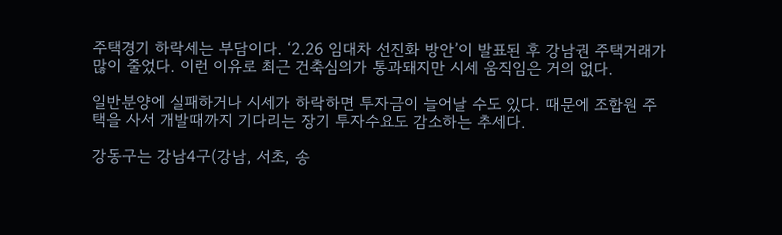주택경기 하락세는 부담이다. ‘2.26 임대차 선진화 방안’이 발표된 후 강남권 주택거래가 많이 줄었다. 이런 이유로 최근 건축심의가 통과돼지만 시세 움직임은 거의 없다.

일반분양에 실패하거나 시세가 하락하면 투자금이 늘어날 수도 있다. 때문에 조합원 주택을 사서 개발때까지 기다리는 장기 투자수요도 감소하는 추세다.

강동구는 강남4구(강남, 서초, 송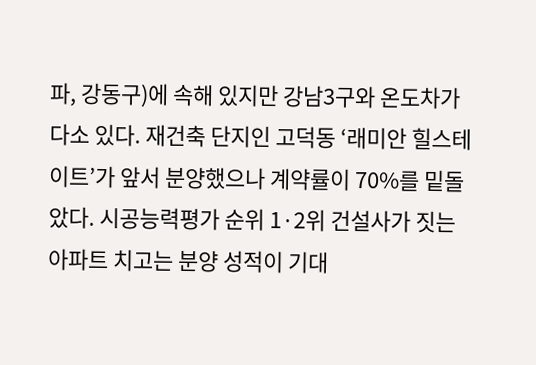파, 강동구)에 속해 있지만 강남3구와 온도차가 다소 있다. 재건축 단지인 고덕동 ‘래미안 힐스테이트’가 앞서 분양했으나 계약률이 70%를 밑돌았다. 시공능력평가 순위 1·2위 건설사가 짓는 아파트 치고는 분양 성적이 기대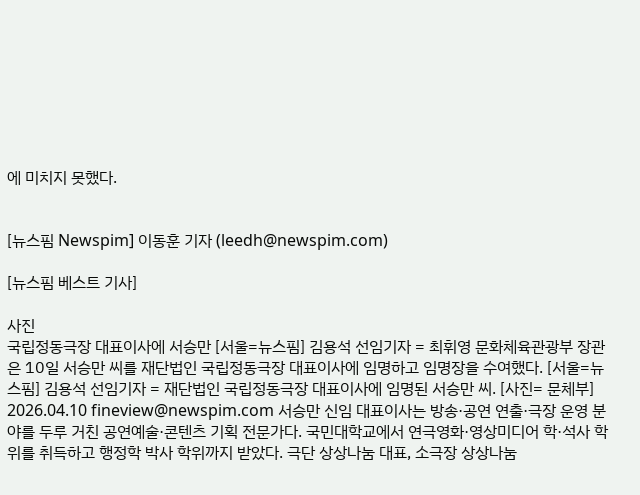에 미치지 못했다.


[뉴스핌 Newspim] 이동훈 기자 (leedh@newspim.com)

[뉴스핌 베스트 기사]

사진
국립정동극장 대표이사에 서승만 [서울=뉴스핌] 김용석 선임기자 = 최휘영 문화체육관광부 장관은 10일 서승만 씨를 재단법인 국립정동극장 대표이사에 임명하고 임명장을 수여했다. [서울=뉴스핌] 김용석 선임기자 = 재단법인 국립정동극장 대표이사에 임명된 서승만 씨. [사진= 문체부] 2026.04.10 fineview@newspim.com 서승만 신임 대표이사는 방송·공연 연출·극장 운영 분야를 두루 거친 공연예술·콘텐츠 기획 전문가다. 국민대학교에서 연극영화·영상미디어 학·석사 학위를 취득하고 행정학 박사 학위까지 받았다. 극단 상상나눔 대표, 소극장 상상나눔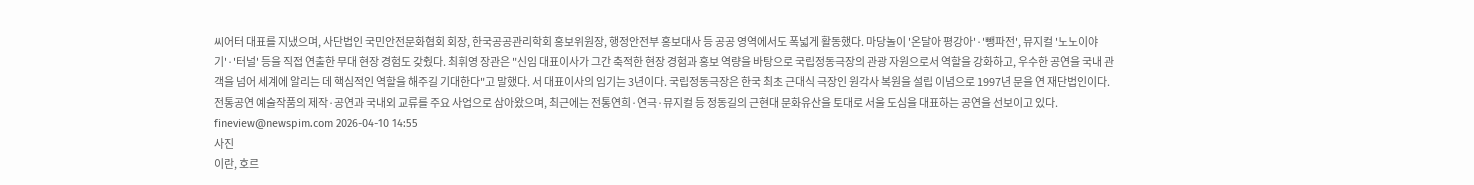씨어터 대표를 지냈으며, 사단법인 국민안전문화협회 회장, 한국공공관리학회 홍보위원장, 행정안전부 홍보대사 등 공공 영역에서도 폭넓게 활동했다. 마당놀이 '온달아 평강아'·'뺑파전', 뮤지컬 '노노이야기'·'터널' 등을 직접 연출한 무대 현장 경험도 갖췄다. 최휘영 장관은 "신임 대표이사가 그간 축적한 현장 경험과 홍보 역량을 바탕으로 국립정동극장의 관광 자원으로서 역할을 강화하고, 우수한 공연을 국내 관객을 넘어 세계에 알리는 데 핵심적인 역할을 해주길 기대한다"고 말했다. 서 대표이사의 임기는 3년이다. 국립정동극장은 한국 최초 근대식 극장인 원각사 복원을 설립 이념으로 1997년 문을 연 재단법인이다. 전통공연 예술작품의 제작·공연과 국내외 교류를 주요 사업으로 삼아왔으며, 최근에는 전통연희·연극·뮤지컬 등 정동길의 근현대 문화유산을 토대로 서울 도심을 대표하는 공연을 선보이고 있다. fineview@newspim.com 2026-04-10 14:55
사진
이란, 호르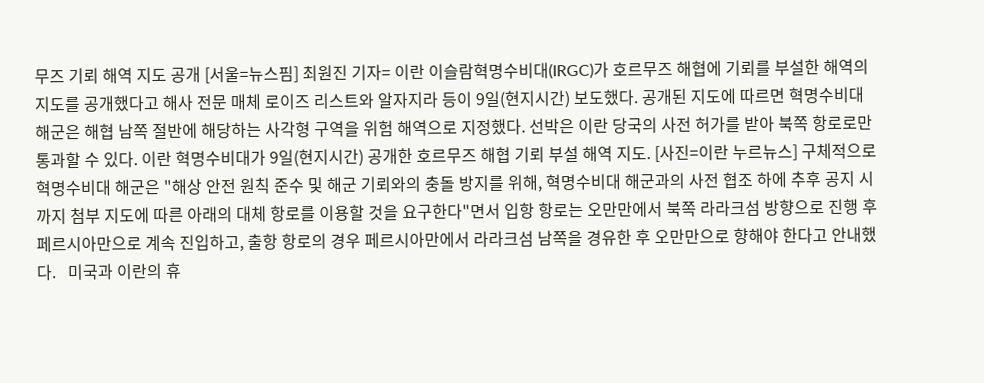무즈 기뢰 해역 지도 공개 [서울=뉴스핌] 최원진 기자= 이란 이슬람혁명수비대(IRGC)가 호르무즈 해협에 기뢰를 부설한 해역의 지도를 공개했다고 해사 전문 매체 로이즈 리스트와 알자지라 등이 9일(현지시간) 보도했다. 공개된 지도에 따르면 혁명수비대 해군은 해협 남쪽 절반에 해당하는 사각형 구역을 위험 해역으로 지정했다. 선박은 이란 당국의 사전 허가를 받아 북쪽 항로로만 통과할 수 있다. 이란 혁명수비대가 9일(현지시간) 공개한 호르무즈 해협 기뢰 부설 해역 지도. [사진=이란 누르뉴스] 구체적으로 혁명수비대 해군은 "해상 안전 원칙 준수 및 해군 기뢰와의 충돌 방지를 위해, 혁명수비대 해군과의 사전 협조 하에 추후 공지 시까지 첨부 지도에 따른 아래의 대체 항로를 이용할 것을 요구한다"면서 입항 항로는 오만만에서 북쪽 라라크섬 방향으로 진행 후 페르시아만으로 계속 진입하고, 출항 항로의 경우 페르시아만에서 라라크섬 남쪽을 경유한 후 오만만으로 향해야 한다고 안내했다.   미국과 이란의 휴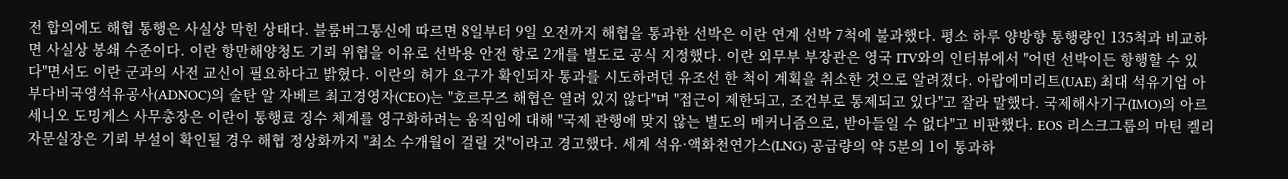전 합의에도 해협 통행은 사실상 막힌 상태다. 블룸버그통신에 따르면 8일부터 9일 오전까지 해협을 통과한 선박은 이란 연계 선박 7척에 불과했다. 평소 하루 양방향 통행량인 135척과 비교하면 사실상 봉쇄 수준이다. 이란 항만해양청도 기뢰 위협을 이유로 선박용 안전 항로 2개를 별도로 공식 지정했다. 이란 외무부 부장관은 영국 ITV와의 인터뷰에서 "어떤 선박이든 항행할 수 있다"면서도 이란 군과의 사전 교신이 필요하다고 밝혔다. 이란의 허가 요구가 확인되자 통과를 시도하려던 유조선 한 척이 계획을 취소한 것으로 알려졌다. 아랍에미리트(UAE) 최대 석유기업 아부다비국영석유공사(ADNOC)의 술탄 알 자베르 최고경영자(CEO)는 "호르무즈 해협은 열려 있지 않다"며 "접근이 제한되고, 조건부로 통제되고 있다"고 잘라 말했다. 국제해사기구(IMO)의 아르세니오 도밍게스 사무총장은 이란이 통행료 징수 체계를 영구화하려는 움직임에 대해 "국제 관행에 맞지 않는 별도의 메커니즘으로, 받아들일 수 없다"고 비판했다. EOS 리스크그룹의 마틴 켈리 자문실장은 기뢰 부설이 확인될 경우 해협 정상화까지 "최소 수개월이 걸릴 것"이라고 경고했다. 세계 석유·액화천연가스(LNG) 공급량의 약 5분의 1이 통과하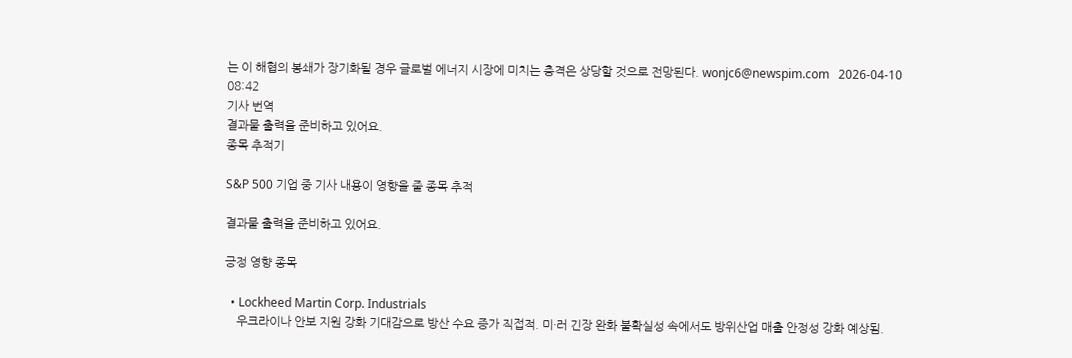는 이 해협의 봉쇄가 장기화될 경우 글로벌 에너지 시장에 미치는 충격은 상당할 것으로 전망된다. wonjc6@newspim.com   2026-04-10 08:42
기사 번역
결과물 출력을 준비하고 있어요.
종목 추적기

S&P 500 기업 중 기사 내용이 영향을 줄 종목 추적

결과물 출력을 준비하고 있어요.

긍정 영향 종목

  • Lockheed Martin Corp. Industrials
    우크라이나 안보 지원 강화 기대감으로 방산 수요 증가 직접적. 미·러 긴장 완화 불확실성 속에서도 방위산업 매출 안정성 강화 예상됨.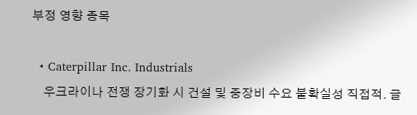부정 영향 종목

  • Caterpillar Inc. Industrials
    우크라이나 전쟁 장기화 시 건설 및 중장비 수요 불확실성 직접적. 글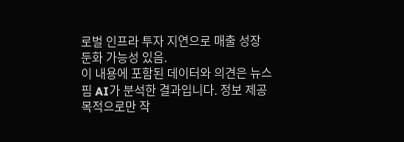로벌 인프라 투자 지연으로 매출 성장 둔화 가능성 있음.
이 내용에 포함된 데이터와 의견은 뉴스핌 AI가 분석한 결과입니다. 정보 제공 목적으로만 작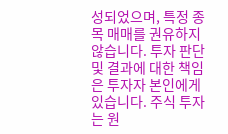성되었으며, 특정 종목 매매를 권유하지 않습니다. 투자 판단 및 결과에 대한 책임은 투자자 본인에게 있습니다. 주식 투자는 원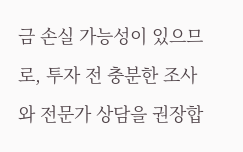금 손실 가능성이 있으므로, 투자 전 충분한 조사와 전문가 상담을 권장합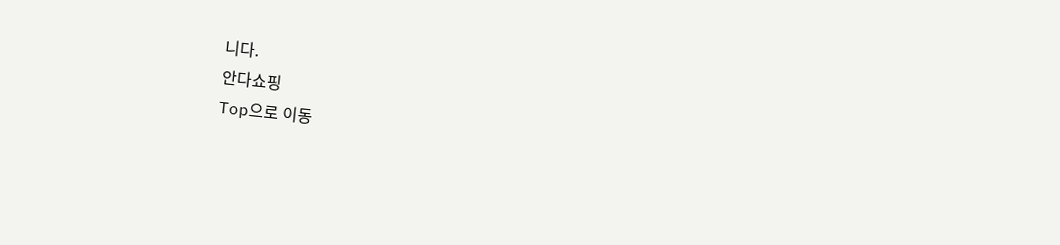니다.
안다쇼핑
Top으로 이동